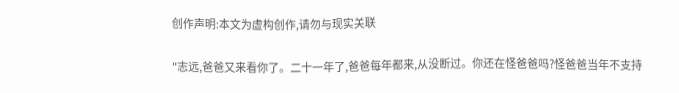创作声明:本文为虚构创作,请勿与现实关联

"志远,爸爸又来看你了。二十一年了,爸爸每年都来,从没断过。你还在怪爸爸吗?怪爸爸当年不支持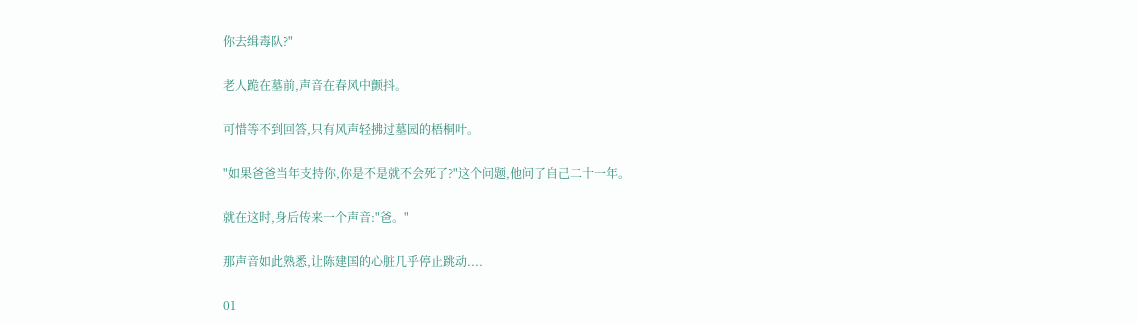你去缉毒队?"

老人跪在墓前,声音在春风中颤抖。

可惜等不到回答,只有风声轻拂过墓园的梧桐叶。

"如果爸爸当年支持你,你是不是就不会死了?"这个问题,他问了自己二十一年。

就在这时,身后传来一个声音:"爸。"

那声音如此熟悉,让陈建国的心脏几乎停止跳动....

01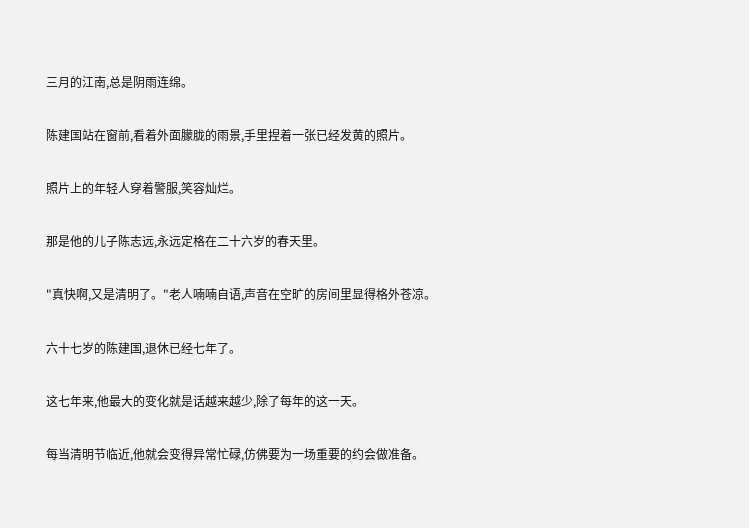三月的江南,总是阴雨连绵。

陈建国站在窗前,看着外面朦胧的雨景,手里捏着一张已经发黄的照片。

照片上的年轻人穿着警服,笑容灿烂。

那是他的儿子陈志远,永远定格在二十六岁的春天里。

"真快啊,又是清明了。"老人喃喃自语,声音在空旷的房间里显得格外苍凉。

六十七岁的陈建国,退休已经七年了。

这七年来,他最大的变化就是话越来越少,除了每年的这一天。

每当清明节临近,他就会变得异常忙碌,仿佛要为一场重要的约会做准备。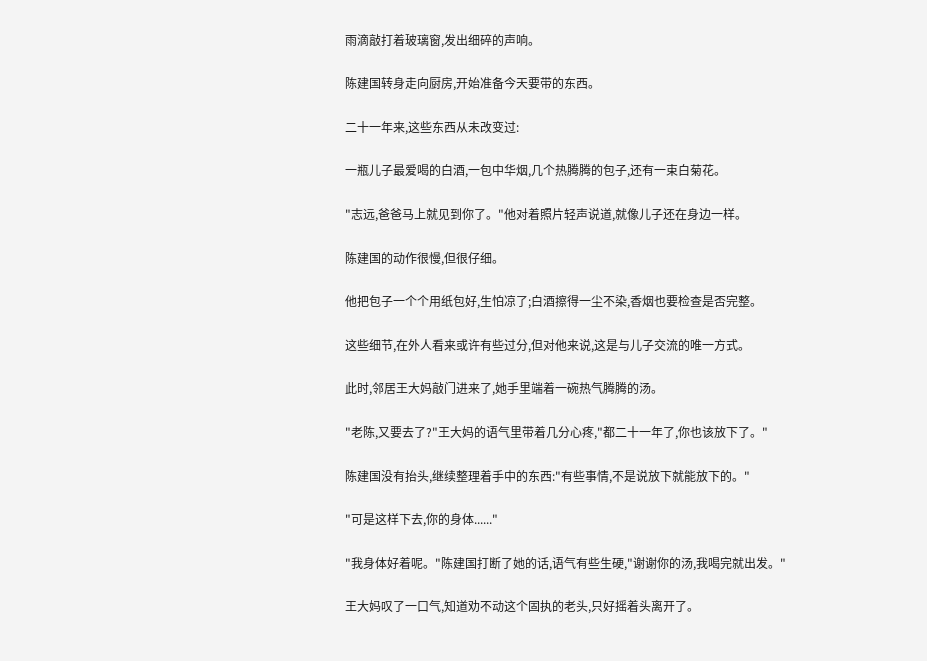雨滴敲打着玻璃窗,发出细碎的声响。

陈建国转身走向厨房,开始准备今天要带的东西。

二十一年来,这些东西从未改变过:

一瓶儿子最爱喝的白酒,一包中华烟,几个热腾腾的包子,还有一束白菊花。

"志远,爸爸马上就见到你了。"他对着照片轻声说道,就像儿子还在身边一样。

陈建国的动作很慢,但很仔细。

他把包子一个个用纸包好,生怕凉了;白酒擦得一尘不染,香烟也要检查是否完整。

这些细节,在外人看来或许有些过分,但对他来说,这是与儿子交流的唯一方式。

此时,邻居王大妈敲门进来了,她手里端着一碗热气腾腾的汤。

"老陈,又要去了?"王大妈的语气里带着几分心疼,"都二十一年了,你也该放下了。"

陈建国没有抬头,继续整理着手中的东西:"有些事情,不是说放下就能放下的。"

"可是这样下去,你的身体......"

"我身体好着呢。"陈建国打断了她的话,语气有些生硬,"谢谢你的汤,我喝完就出发。"

王大妈叹了一口气,知道劝不动这个固执的老头,只好摇着头离开了。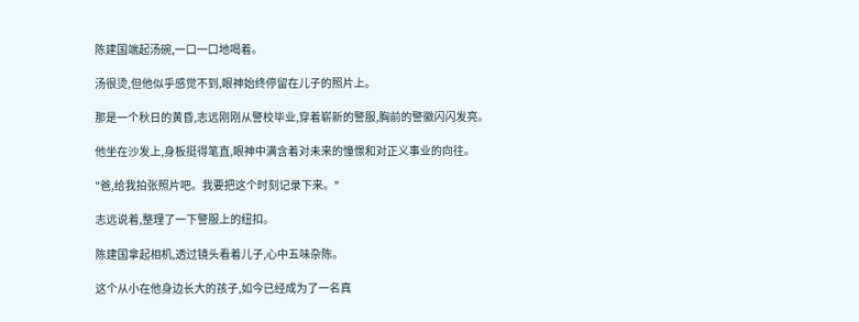陈建国端起汤碗,一口一口地喝着。

汤很烫,但他似乎感觉不到,眼神始终停留在儿子的照片上。

那是一个秋日的黄昏,志远刚刚从警校毕业,穿着崭新的警服,胸前的警徽闪闪发亮。

他坐在沙发上,身板挺得笔直,眼神中满含着对未来的憧憬和对正义事业的向往。

"爸,给我拍张照片吧。我要把这个时刻记录下来。"

志远说着,整理了一下警服上的纽扣。

陈建国拿起相机,透过镜头看着儿子,心中五味杂陈。

这个从小在他身边长大的孩子,如今已经成为了一名真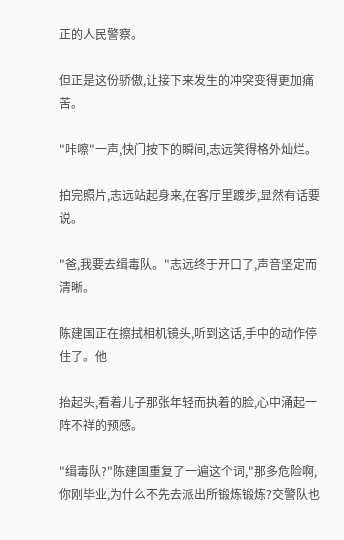正的人民警察。

但正是这份骄傲,让接下来发生的冲突变得更加痛苦。

"咔嚓"一声,快门按下的瞬间,志远笑得格外灿烂。

拍完照片,志远站起身来,在客厅里踱步,显然有话要说。

"爸,我要去缉毒队。"志远终于开口了,声音坚定而清晰。

陈建国正在擦拭相机镜头,听到这话,手中的动作停住了。他

抬起头,看着儿子那张年轻而执着的脸,心中涌起一阵不祥的预感。

"缉毒队?"陈建国重复了一遍这个词,"那多危险啊,你刚毕业,为什么不先去派出所锻炼锻炼?交警队也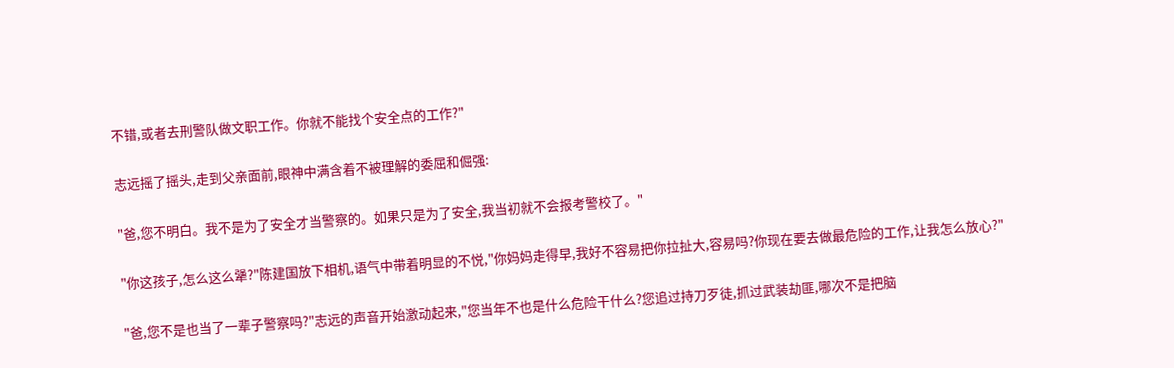不错,或者去刑警队做文职工作。你就不能找个安全点的工作?"

志远摇了摇头,走到父亲面前,眼神中满含着不被理解的委屈和倔强:

"爸,您不明白。我不是为了安全才当警察的。如果只是为了安全,我当初就不会报考警校了。"

"你这孩子,怎么这么犟?"陈建国放下相机,语气中带着明显的不悦,"你妈妈走得早,我好不容易把你拉扯大,容易吗?你现在要去做最危险的工作,让我怎么放心?"

"爸,您不是也当了一辈子警察吗?"志远的声音开始激动起来,"您当年不也是什么危险干什么?您追过持刀歹徒,抓过武装劫匪,哪次不是把脑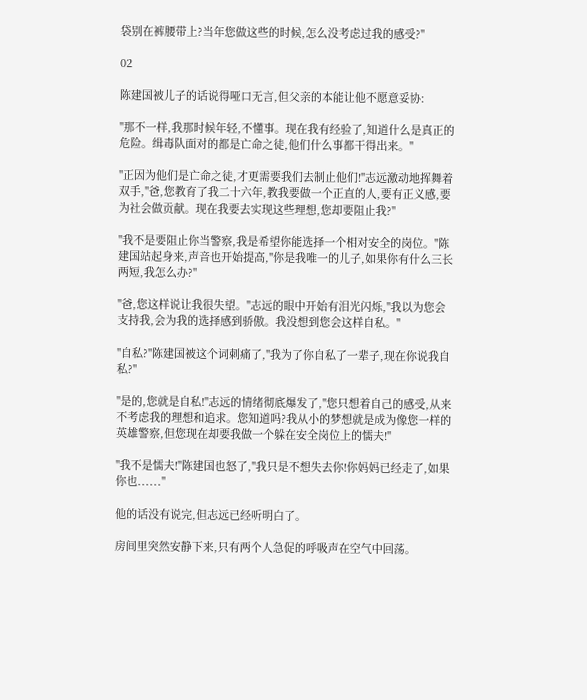袋别在裤腰带上?当年您做这些的时候,怎么没考虑过我的感受?"

02

陈建国被儿子的话说得哑口无言,但父亲的本能让他不愿意妥协:

"那不一样,我那时候年轻,不懂事。现在我有经验了,知道什么是真正的危险。缉毒队面对的都是亡命之徒,他们什么事都干得出来。"

"正因为他们是亡命之徒,才更需要我们去制止他们!"志远激动地挥舞着双手,"爸,您教育了我二十六年,教我要做一个正直的人,要有正义感,要为社会做贡献。现在我要去实现这些理想,您却要阻止我?"

"我不是要阻止你当警察,我是希望你能选择一个相对安全的岗位。"陈建国站起身来,声音也开始提高,"你是我唯一的儿子,如果你有什么三长两短,我怎么办?"

"爸,您这样说让我很失望。"志远的眼中开始有泪光闪烁,"我以为您会支持我,会为我的选择感到骄傲。我没想到您会这样自私。"

"自私?"陈建国被这个词刺痛了,"我为了你自私了一辈子,现在你说我自私?"

"是的,您就是自私!"志远的情绪彻底爆发了,"您只想着自己的感受,从来不考虑我的理想和追求。您知道吗?我从小的梦想就是成为像您一样的英雄警察,但您现在却要我做一个躲在安全岗位上的懦夫!"

"我不是懦夫!"陈建国也怒了,"我只是不想失去你!你妈妈已经走了,如果你也......"

他的话没有说完,但志远已经听明白了。

房间里突然安静下来,只有两个人急促的呼吸声在空气中回荡。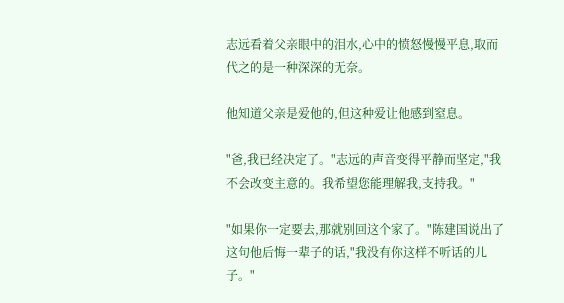志远看着父亲眼中的泪水,心中的愤怒慢慢平息,取而代之的是一种深深的无奈。

他知道父亲是爱他的,但这种爱让他感到窒息。

"爸,我已经决定了。"志远的声音变得平静而坚定,"我不会改变主意的。我希望您能理解我,支持我。"

"如果你一定要去,那就别回这个家了。"陈建国说出了这句他后悔一辈子的话,"我没有你这样不听话的儿子。"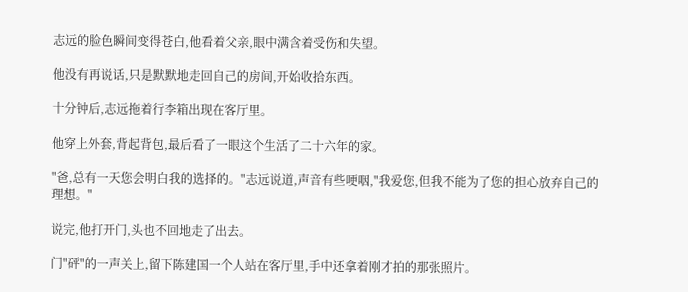志远的脸色瞬间变得苍白,他看着父亲,眼中满含着受伤和失望。

他没有再说话,只是默默地走回自己的房间,开始收拾东西。

十分钟后,志远拖着行李箱出现在客厅里。

他穿上外套,背起背包,最后看了一眼这个生活了二十六年的家。

"爸,总有一天您会明白我的选择的。"志远说道,声音有些哽咽,"我爱您,但我不能为了您的担心放弃自己的理想。"

说完,他打开门,头也不回地走了出去。

门"砰"的一声关上,留下陈建国一个人站在客厅里,手中还拿着刚才拍的那张照片。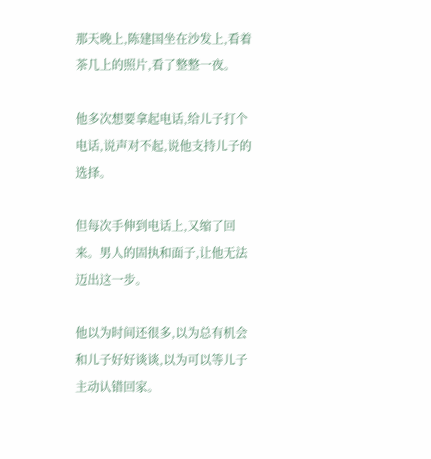那天晚上,陈建国坐在沙发上,看着茶几上的照片,看了整整一夜。

他多次想要拿起电话,给儿子打个电话,说声对不起,说他支持儿子的选择。

但每次手伸到电话上,又缩了回来。男人的固执和面子,让他无法迈出这一步。

他以为时间还很多,以为总有机会和儿子好好谈谈,以为可以等儿子主动认错回家。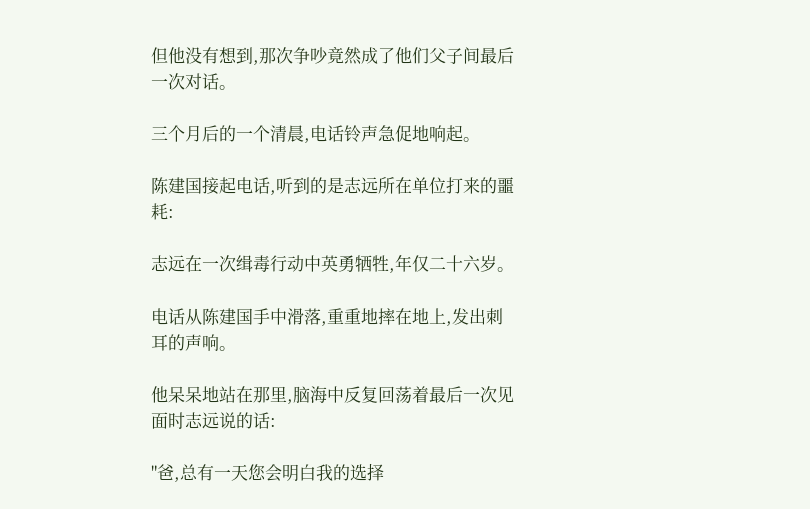但他没有想到,那次争吵竟然成了他们父子间最后一次对话。

三个月后的一个清晨,电话铃声急促地响起。

陈建国接起电话,听到的是志远所在单位打来的噩耗:

志远在一次缉毒行动中英勇牺牲,年仅二十六岁。

电话从陈建国手中滑落,重重地摔在地上,发出刺耳的声响。

他呆呆地站在那里,脑海中反复回荡着最后一次见面时志远说的话:

"爸,总有一天您会明白我的选择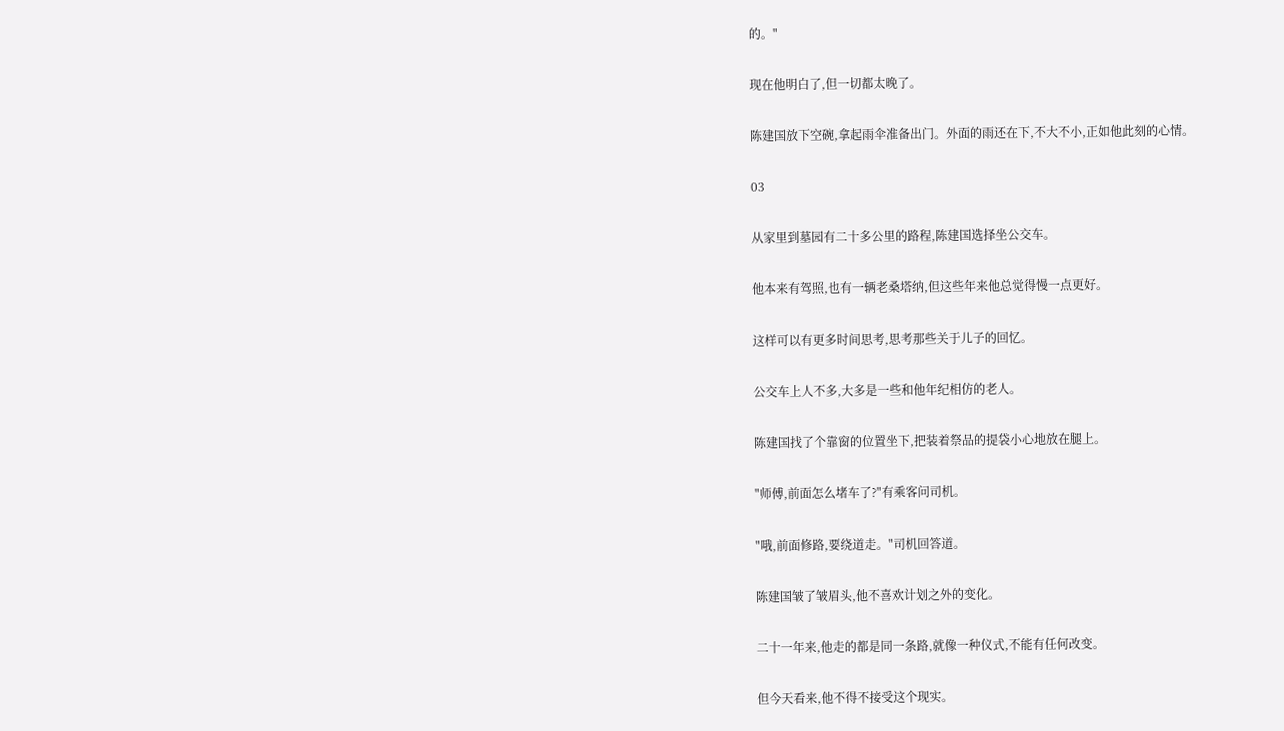的。"

现在他明白了,但一切都太晚了。

陈建国放下空碗,拿起雨伞准备出门。外面的雨还在下,不大不小,正如他此刻的心情。

03

从家里到墓园有二十多公里的路程,陈建国选择坐公交车。

他本来有驾照,也有一辆老桑塔纳,但这些年来他总觉得慢一点更好。

这样可以有更多时间思考,思考那些关于儿子的回忆。

公交车上人不多,大多是一些和他年纪相仿的老人。

陈建国找了个靠窗的位置坐下,把装着祭品的提袋小心地放在腿上。

"师傅,前面怎么堵车了?"有乘客问司机。

"哦,前面修路,要绕道走。"司机回答道。

陈建国皱了皱眉头,他不喜欢计划之外的变化。

二十一年来,他走的都是同一条路,就像一种仪式,不能有任何改变。

但今天看来,他不得不接受这个现实。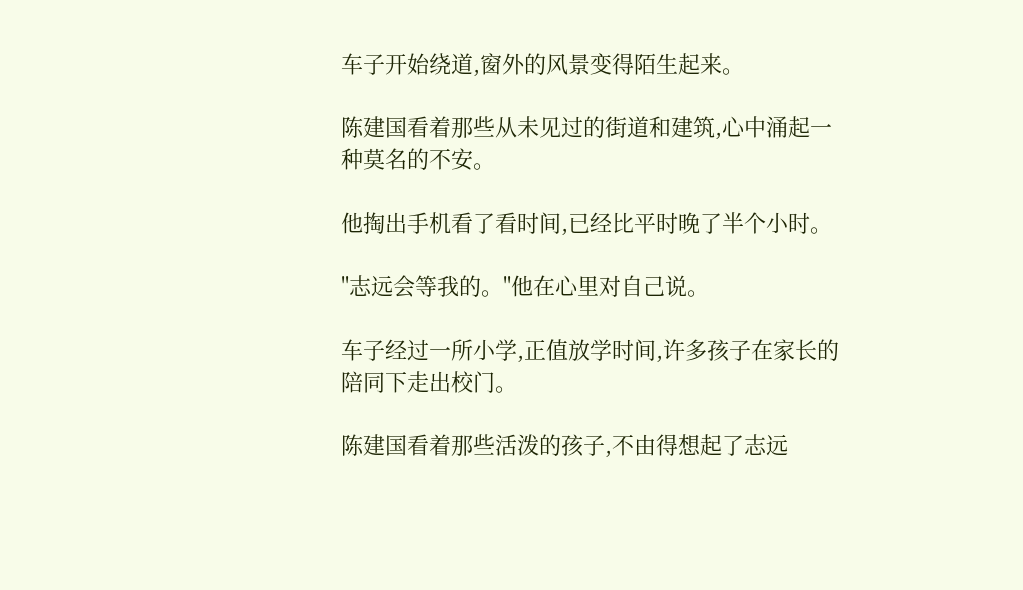车子开始绕道,窗外的风景变得陌生起来。

陈建国看着那些从未见过的街道和建筑,心中涌起一种莫名的不安。

他掏出手机看了看时间,已经比平时晚了半个小时。

"志远会等我的。"他在心里对自己说。

车子经过一所小学,正值放学时间,许多孩子在家长的陪同下走出校门。

陈建国看着那些活泼的孩子,不由得想起了志远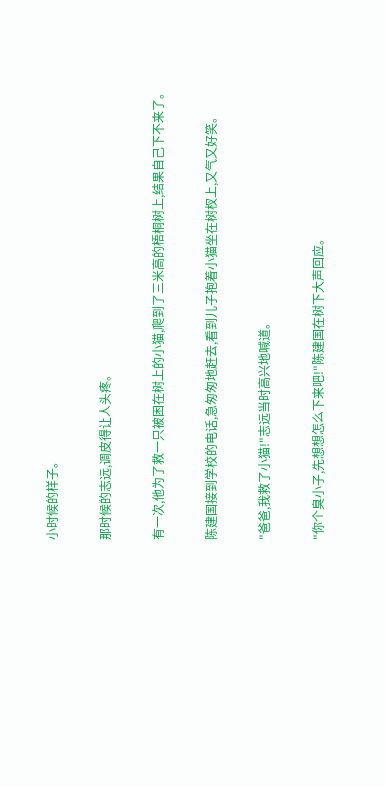小时候的样子。

那时候的志远,调皮得让人头疼。

有一次,他为了救一只被困在树上的小猫,爬到了三米高的梧桐树上,结果自己下不来了。

陈建国接到学校的电话,急匆匆地赶去,看到儿子抱着小猫坐在树杈上,又气又好笑。

"爸爸,我救了小猫!"志远当时高兴地喊道。

"你个臭小子,先想想怎么下来吧!"陈建国在树下大声回应。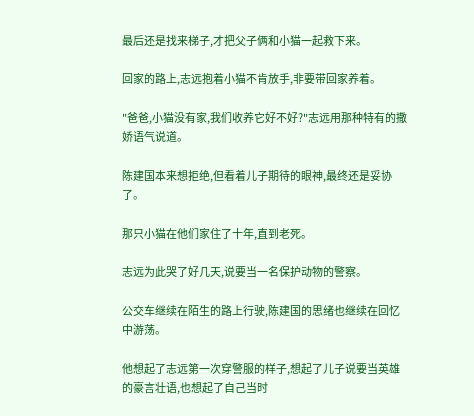最后还是找来梯子,才把父子俩和小猫一起救下来。

回家的路上,志远抱着小猫不肯放手,非要带回家养着。

"爸爸,小猫没有家,我们收养它好不好?"志远用那种特有的撒娇语气说道。

陈建国本来想拒绝,但看着儿子期待的眼神,最终还是妥协了。

那只小猫在他们家住了十年,直到老死。

志远为此哭了好几天,说要当一名保护动物的警察。

公交车继续在陌生的路上行驶,陈建国的思绪也继续在回忆中游荡。

他想起了志远第一次穿警服的样子,想起了儿子说要当英雄的豪言壮语,也想起了自己当时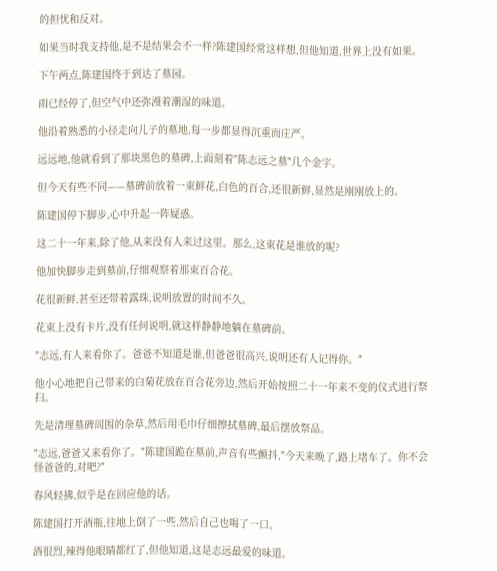的担忧和反对。

如果当时我支持他,是不是结果会不一样?陈建国经常这样想,但他知道,世界上没有如果。

下午两点,陈建国终于到达了墓园。

雨已经停了,但空气中还弥漫着潮湿的味道。

他沿着熟悉的小径走向儿子的墓地,每一步都显得沉重而庄严。

远远地,他就看到了那块黑色的墓碑,上面刻着"陈志远之墓"几个金字。

但今天有些不同——墓碑前放着一束鲜花,白色的百合,还很新鲜,显然是刚刚放上的。

陈建国停下脚步,心中升起一阵疑惑。

这二十一年来,除了他,从来没有人来过这里。那么,这束花是谁放的呢?

他加快脚步走到墓前,仔细观察着那束百合花。

花很新鲜,甚至还带着露珠,说明放置的时间不久。

花束上没有卡片,没有任何说明,就这样静静地躺在墓碑前。

"志远,有人来看你了。爸爸不知道是谁,但爸爸很高兴,说明还有人记得你。"

他小心地把自己带来的白菊花放在百合花旁边,然后开始按照二十一年来不变的仪式进行祭扫。

先是清理墓碑周围的杂草,然后用毛巾仔细擦拭墓碑,最后摆放祭品。

"志远,爸爸又来看你了。"陈建国跪在墓前,声音有些颤抖,"今天来晚了,路上堵车了。你不会怪爸爸的,对吧?"

春风轻拂,似乎是在回应他的话。

陈建国打开酒瓶,往地上倒了一些,然后自己也喝了一口。

酒很烈,辣得他眼睛都红了,但他知道,这是志远最爱的味道。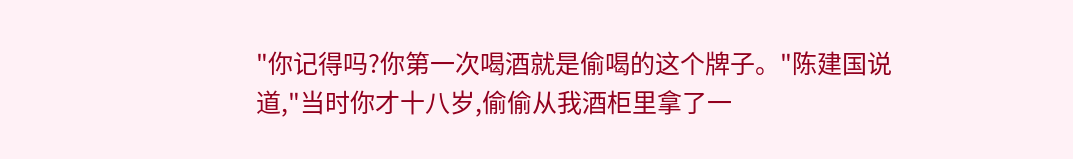"你记得吗?你第一次喝酒就是偷喝的这个牌子。"陈建国说道,"当时你才十八岁,偷偷从我酒柜里拿了一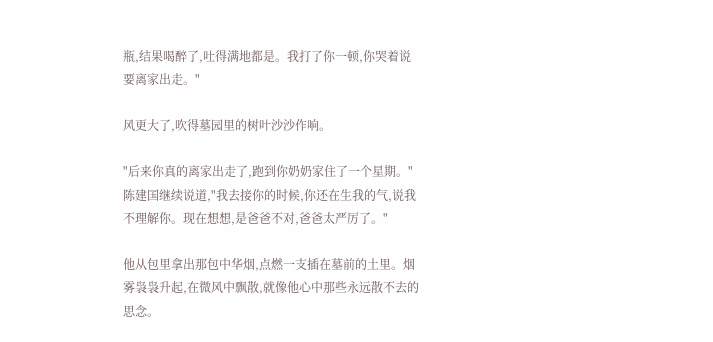瓶,结果喝醉了,吐得满地都是。我打了你一顿,你哭着说要离家出走。"

风更大了,吹得墓园里的树叶沙沙作响。

"后来你真的离家出走了,跑到你奶奶家住了一个星期。"陈建国继续说道,"我去接你的时候,你还在生我的气,说我不理解你。现在想想,是爸爸不对,爸爸太严厉了。"

他从包里拿出那包中华烟,点燃一支插在墓前的土里。烟雾袅袅升起,在微风中飘散,就像他心中那些永远散不去的思念。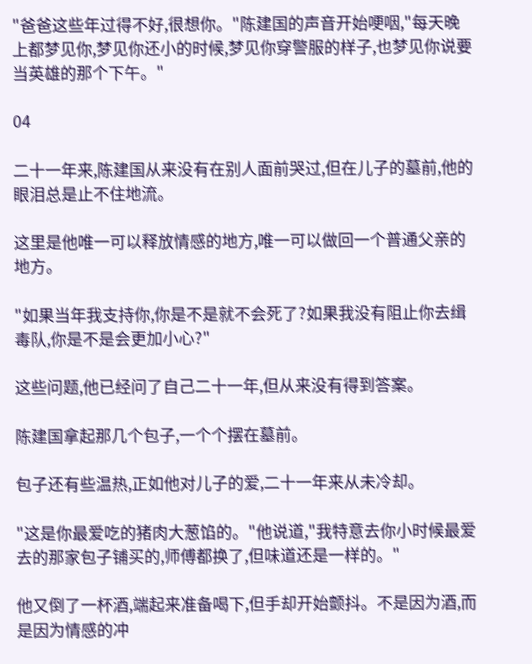"爸爸这些年过得不好,很想你。"陈建国的声音开始哽咽,"每天晚上都梦见你,梦见你还小的时候,梦见你穿警服的样子,也梦见你说要当英雄的那个下午。"

04

二十一年来,陈建国从来没有在别人面前哭过,但在儿子的墓前,他的眼泪总是止不住地流。

这里是他唯一可以释放情感的地方,唯一可以做回一个普通父亲的地方。

"如果当年我支持你,你是不是就不会死了?如果我没有阻止你去缉毒队,你是不是会更加小心?"

这些问题,他已经问了自己二十一年,但从来没有得到答案。

陈建国拿起那几个包子,一个个摆在墓前。

包子还有些温热,正如他对儿子的爱,二十一年来从未冷却。

"这是你最爱吃的猪肉大葱馅的。"他说道,"我特意去你小时候最爱去的那家包子铺买的,师傅都换了,但味道还是一样的。"

他又倒了一杯酒,端起来准备喝下,但手却开始颤抖。不是因为酒,而是因为情感的冲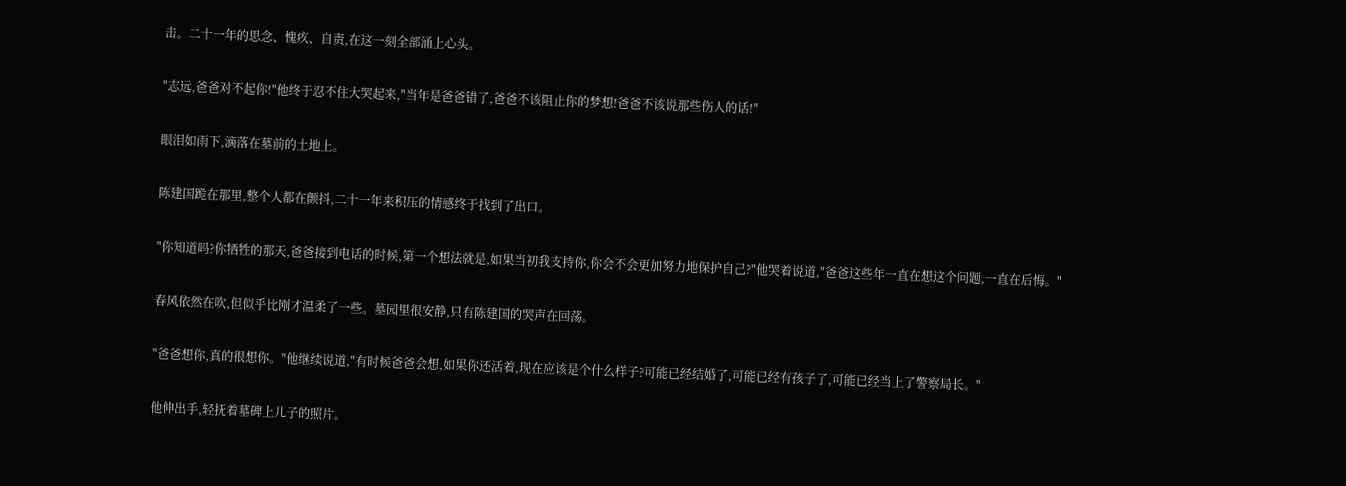击。二十一年的思念、愧疚、自责,在这一刻全部涌上心头。

"志远,爸爸对不起你!"他终于忍不住大哭起来,"当年是爸爸错了,爸爸不该阻止你的梦想!爸爸不该说那些伤人的话!"

眼泪如雨下,滴落在墓前的土地上。

陈建国跪在那里,整个人都在颤抖,二十一年来积压的情感终于找到了出口。

"你知道吗?你牺牲的那天,爸爸接到电话的时候,第一个想法就是,如果当初我支持你,你会不会更加努力地保护自己?"他哭着说道,"爸爸这些年一直在想这个问题,一直在后悔。"

春风依然在吹,但似乎比刚才温柔了一些。墓园里很安静,只有陈建国的哭声在回荡。

"爸爸想你,真的很想你。"他继续说道,"有时候爸爸会想,如果你还活着,现在应该是个什么样子?可能已经结婚了,可能已经有孩子了,可能已经当上了警察局长。"

他伸出手,轻抚着墓碑上儿子的照片。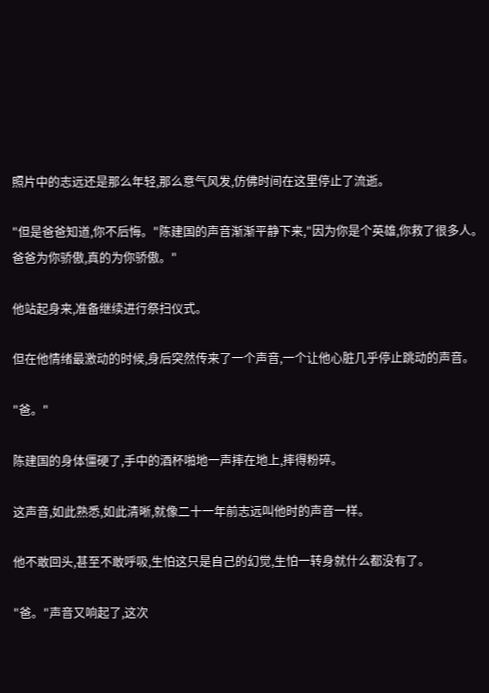照片中的志远还是那么年轻,那么意气风发,仿佛时间在这里停止了流逝。

"但是爸爸知道,你不后悔。"陈建国的声音渐渐平静下来,"因为你是个英雄,你救了很多人。爸爸为你骄傲,真的为你骄傲。"

他站起身来,准备继续进行祭扫仪式。

但在他情绪最激动的时候,身后突然传来了一个声音,一个让他心脏几乎停止跳动的声音。

"爸。"

陈建国的身体僵硬了,手中的酒杯啪地一声摔在地上,摔得粉碎。

这声音,如此熟悉,如此清晰,就像二十一年前志远叫他时的声音一样。

他不敢回头,甚至不敢呼吸,生怕这只是自己的幻觉,生怕一转身就什么都没有了。

"爸。"声音又响起了,这次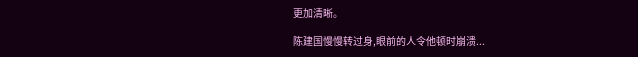更加清晰。

陈建国慢慢转过身,眼前的人令他顿时崩溃...